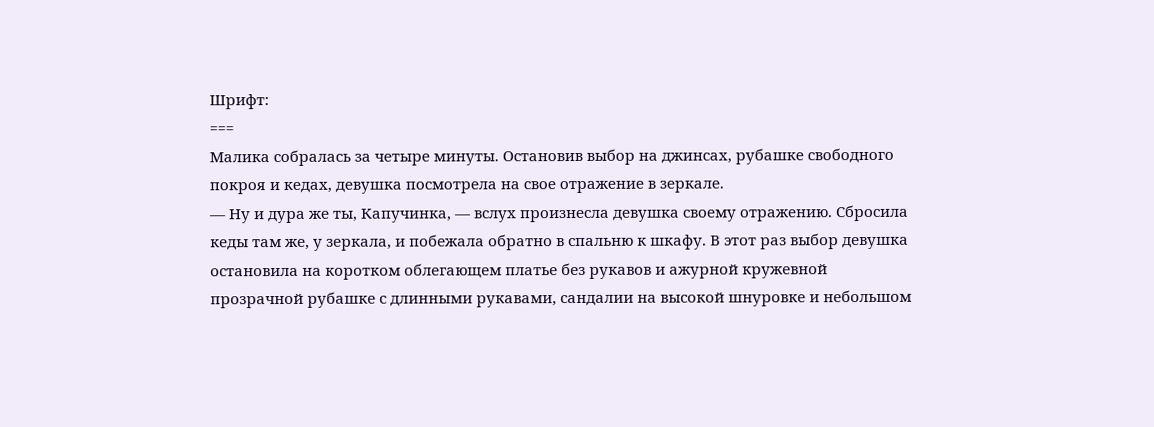Шрифт:
===
Малика собралась за четыре минуты. Остановив выбор на джинсах, рубашке свободного покроя и кедах, девушка посмотрела на свое отражение в зеркале.
— Ну и дура же ты, Капучинка, — вслух произнесла девушка своему отражению. Сбросила кеды там же, у зеркала, и побежала обратно в спальню к шкафу. В этот раз выбор девушка остановила на коротком облегающем платье без рукавов и ажурной кружевной прозрачной рубашке с длинными рукавами, сандалии на высокой шнуровке и небольшом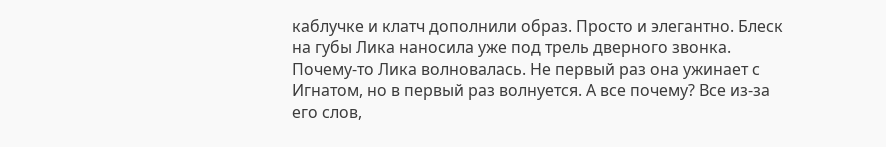каблучке и клатч дополнили образ. Просто и элегантно. Блеск на губы Лика наносила уже под трель дверного звонка.
Почему-то Лика волновалась. Не первый раз она ужинает с Игнатом, но в первый раз волнуется. А все почему? Все из-за его слов,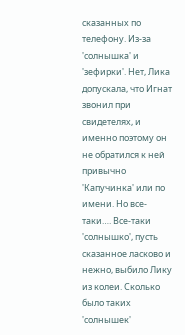сказанных по телефону. Из-за 'солнышка' и 'зефирки'. Нет, Лика допускала, что Игнат звонил при свидетелях, и именно поэтому он не обратился к ней привычно 'Капучинка' или по имени. Но все-таки…. Все-таки 'солнышко', пусть сказанное ласково и нежно, выбило Лику из колеи. Сколько было таких 'солнышек'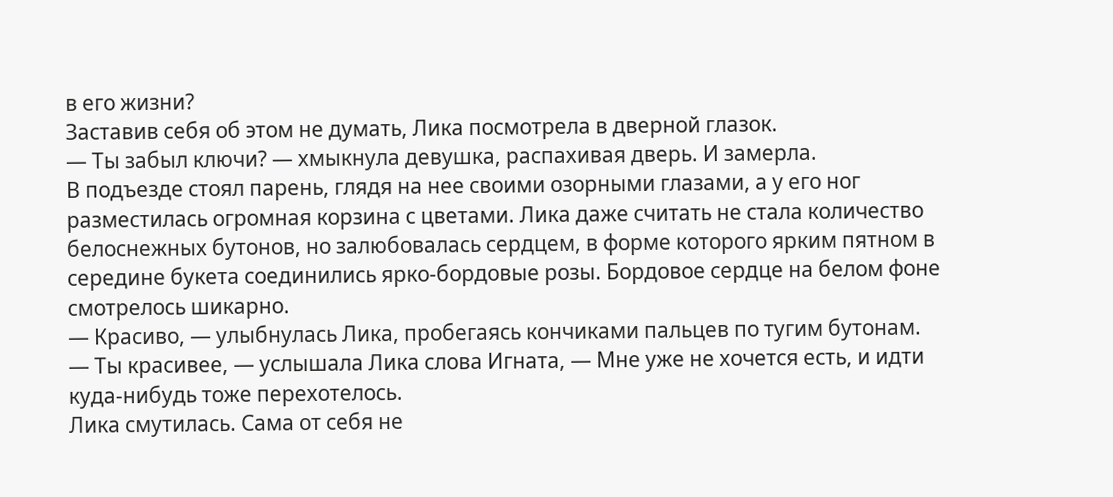в его жизни?
Заставив себя об этом не думать, Лика посмотрела в дверной глазок.
— Ты забыл ключи? — хмыкнула девушка, распахивая дверь. И замерла.
В подъезде стоял парень, глядя на нее своими озорными глазами, а у его ног разместилась огромная корзина с цветами. Лика даже считать не стала количество белоснежных бутонов, но залюбовалась сердцем, в форме которого ярким пятном в середине букета соединились ярко-бордовые розы. Бордовое сердце на белом фоне смотрелось шикарно.
— Красиво, — улыбнулась Лика, пробегаясь кончиками пальцев по тугим бутонам.
— Ты красивее, — услышала Лика слова Игната, — Мне уже не хочется есть, и идти куда-нибудь тоже перехотелось.
Лика смутилась. Сама от себя не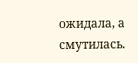ожидала, а смутилась.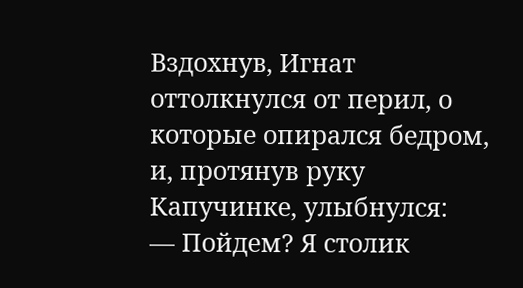Вздохнув, Игнат оттолкнулся от перил, о которые опирался бедром, и, протянув руку Капучинке, улыбнулся:
— Пойдем? Я столик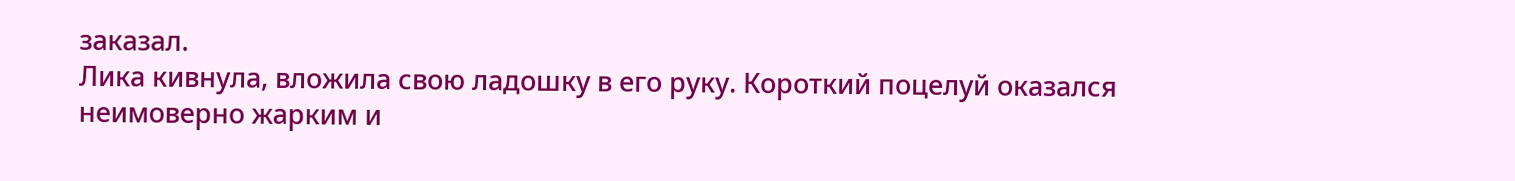заказал.
Лика кивнула, вложила свою ладошку в его руку. Короткий поцелуй оказался неимоверно жарким и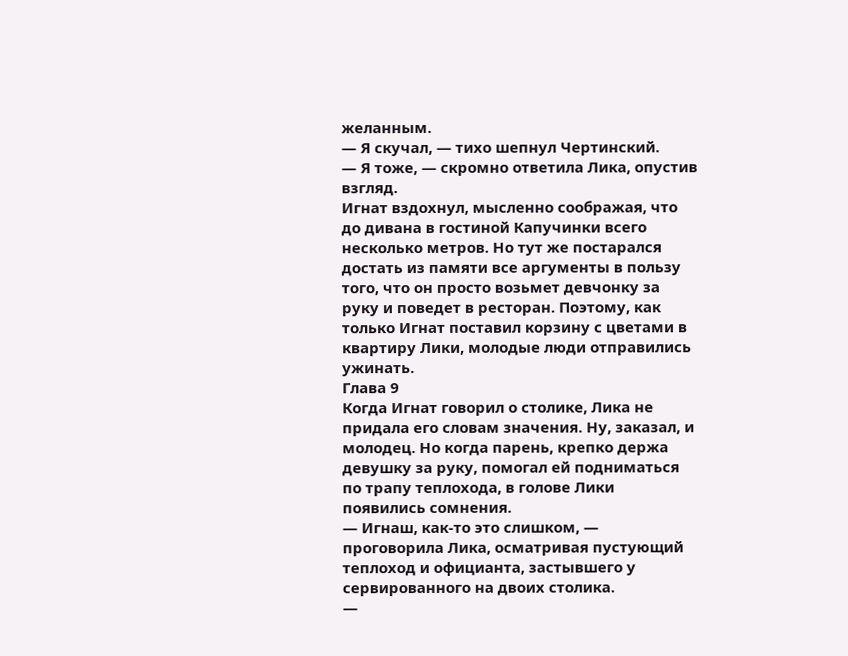желанным.
— Я скучал, — тихо шепнул Чертинский.
— Я тоже, — скромно ответила Лика, опустив взгляд.
Игнат вздохнул, мысленно соображая, что до дивана в гостиной Капучинки всего несколько метров. Но тут же постарался достать из памяти все аргументы в пользу того, что он просто возьмет девчонку за руку и поведет в ресторан. Поэтому, как только Игнат поставил корзину с цветами в квартиру Лики, молодые люди отправились ужинать.
Глава 9
Когда Игнат говорил о столике, Лика не придала его словам значения. Ну, заказал, и молодец. Но когда парень, крепко держа девушку за руку, помогал ей подниматься по трапу теплохода, в голове Лики появились сомнения.
— Игнаш, как-то это слишком, — проговорила Лика, осматривая пустующий теплоход и официанта, застывшего у сервированного на двоих столика.
—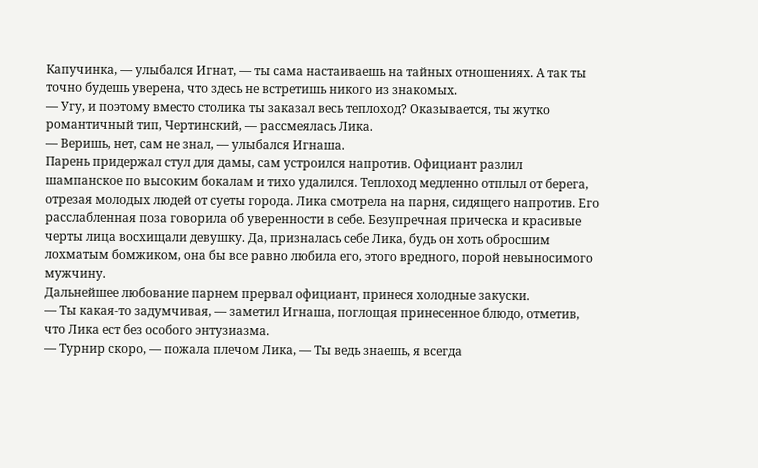Капучинка, — улыбался Игнат, — ты сама настаиваешь на тайных отношениях. А так ты точно будешь уверена, что здесь не встретишь никого из знакомых.
— Угу, и поэтому вместо столика ты заказал весь теплоход? Оказывается, ты жутко романтичный тип, Чертинский, — рассмеялась Лика.
— Веришь, нет, сам не знал, — улыбался Игнаша.
Парень придержал стул для дамы, сам устроился напротив. Официант разлил шампанское по высоким бокалам и тихо удалился. Теплоход медленно отплыл от берега, отрезая молодых людей от суеты города. Лика смотрела на парня, сидящего напротив. Его расслабленная поза говорила об уверенности в себе. Безупречная прическа и красивые черты лица восхищали девушку. Да, призналась себе Лика, будь он хоть обросшим лохматым бомжиком, она бы все равно любила его, этого вредного, порой невыносимого мужчину.
Дальнейшее любование парнем прервал официант, принеся холодные закуски.
— Ты какая-то задумчивая, — заметил Игнаша, поглощая принесенное блюдо, отметив, что Лика ест без особого энтузиазма.
— Турнир скоро, — пожала плечом Лика, — Ты ведь знаешь, я всегда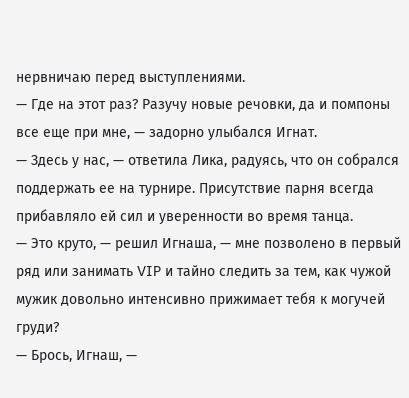нервничаю перед выступлениями.
— Где на этот раз? Разучу новые речовки, да и помпоны все еще при мне, — задорно улыбался Игнат.
— Здесь у нас, — ответила Лика, радуясь, что он собрался поддержать ее на турнире. Присутствие парня всегда прибавляло ей сил и уверенности во время танца.
— Это круто, — решил Игнаша, — мне позволено в первый ряд или занимать VIP и тайно следить за тем, как чужой мужик довольно интенсивно прижимает тебя к могучей груди?
— Брось, Игнаш, —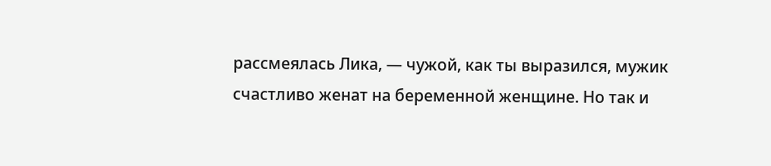рассмеялась Лика, — чужой, как ты выразился, мужик счастливо женат на беременной женщине. Но так и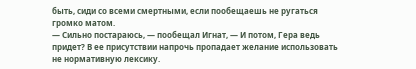быть, сиди со всеми смертными, если пообещаешь не ругаться громко матом.
— Сильно постараюсь, — пообещал Игнат, — И потом, Гера ведь придет? В ее присутствии напрочь пропадает желание использовать не нормативную лексику.